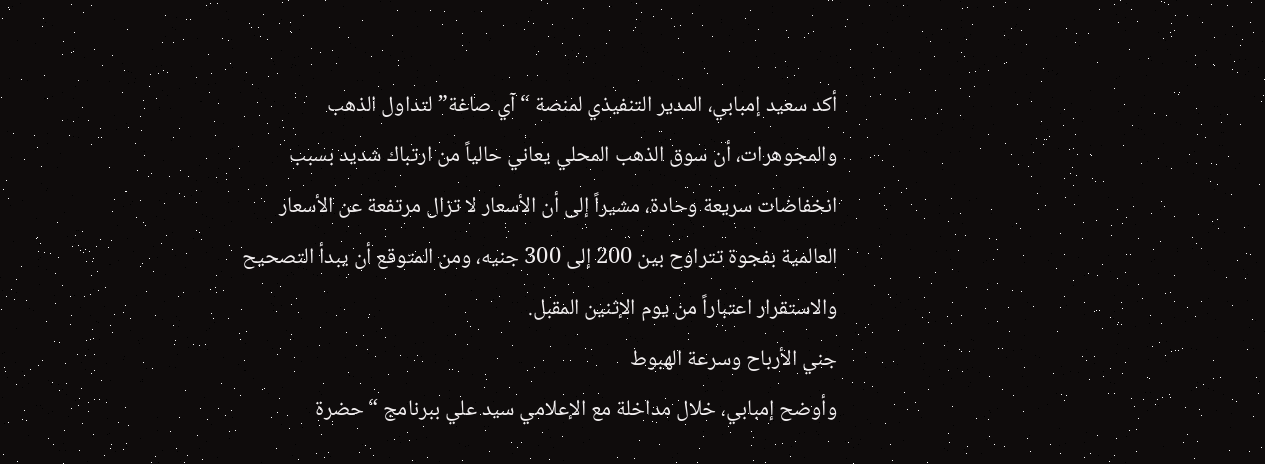أكد سعيد إمبابي، المدير التنفيذي لمنصة “آي صاغة” لتداول الذهب والمجوهرات، أن سوق الذهب المحلي يعاني حالياً من ارتباك شديد بسبب انخفاضات سريعة وحادة، مشيراً إلى أن الأسعار لا تزال مرتفعة عن الأسعار العالمية بفجوة تتراوح بين 200 إلى 300 جنيه، ومن المتوقع أن يبدأ التصحيح والاستقرار اعتباراً من يوم الإثنين المقبل.
جني الأرباح وسرعة الهبوط
وأوضح إمبابي، خلال مداخلة مع الإعلامي سيد علي ببرنامج “حضرة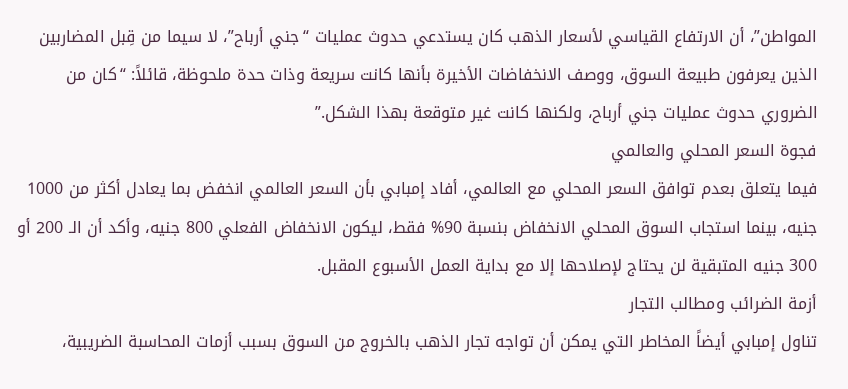المواطن”، أن الارتفاع القياسي لأسعار الذهب كان يستدعي حدوث عمليات “جني أرباح”، لا سيما من قِبل المضاربين الذين يعرفون طبيعة السوق، ووصف الانخفاضات الأخيرة بأنها كانت سريعة وذات حدة ملحوظة، قائلاً: “كان من الضروري حدوث عمليات جني أرباح، ولكنها كانت غير متوقعة بهذا الشكل.”
فجوة السعر المحلي والعالمي
فيما يتعلق بعدم توافق السعر المحلي مع العالمي، أفاد إمبابي بأن السعر العالمي انخفض بما يعادل أكثر من 1000 جنيه، بينما استجاب السوق المحلي الانخفاض بنسبة 90% فقط، ليكون الانخفاض الفعلي 800 جنيه، وأكد أن الـ 200 أو 300 جنيه المتبقية لن يحتاج لإصلاحها إلا مع بداية العمل الأسبوع المقبل.
أزمة الضرائب ومطالب التجار
تناول إمبابي أيضاً المخاطر التي يمكن أن تواجه تجار الذهب بالخروج من السوق بسبب أزمات المحاسبة الضريبية،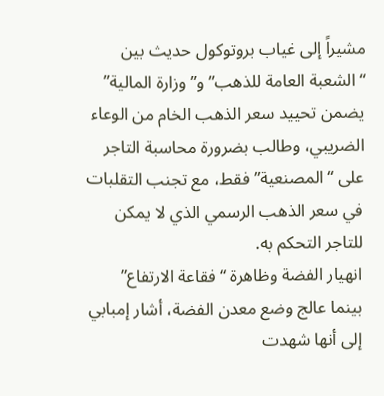مشيراً إلى غياب بروتوكول حديث بين “الشعبة العامة للذهب” و”وزارة المالية” يضمن تحييد سعر الذهب الخام من الوعاء الضريبي، وطالب بضرورة محاسبة التاجر على “المصنعية” فقط، مع تجنب التقلبات في سعر الذهب الرسمي الذي لا يمكن للتاجر التحكم به.
انهيار الفضة وظاهرة “فقاعة الارتفاع”
بينما عالج وضع معدن الفضة، أشار إمبابي إلى أنها شهدت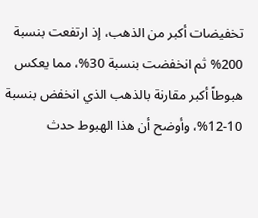تخفيضات أكبر من الذهب، إذ ارتفعت بنسبة 200% ثم انخفضت بنسبة 30%، مما يعكس هبوطاً أكبر مقارنة بالذهب الذي انخفض بنسبة 10-12%، وأوضح أن هذا الهبوط حدث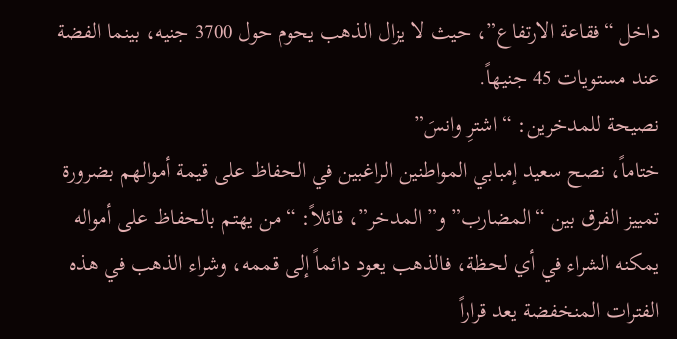داخل “فقاعة الارتفاع”، حيث لا يزال الذهب يحوم حول 3700 جنيه، بينما الفضة عند مستويات 45 جنيهاً.
نصيحة للمدخرين: “اشترِ وانسَ”
ختاماً، نصح سعيد إمبابي المواطنين الراغبين في الحفاظ على قيمة أموالهم بضرورة تمييز الفرق بين “المضارب” و”المدخر”، قائلاً: “من يهتم بالحفاظ على أمواله يمكنه الشراء في أي لحظة، فالذهب يعود دائماً إلى قممه، وشراء الذهب في هذه الفترات المنخفضة يعد قراراً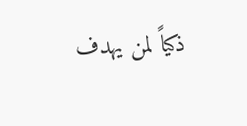ذكياً لمن يهدف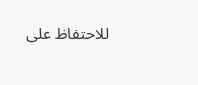للاحتفاظ على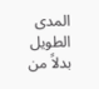المدى الطويل بدلاً من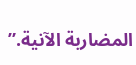المضاربة الآنية.”